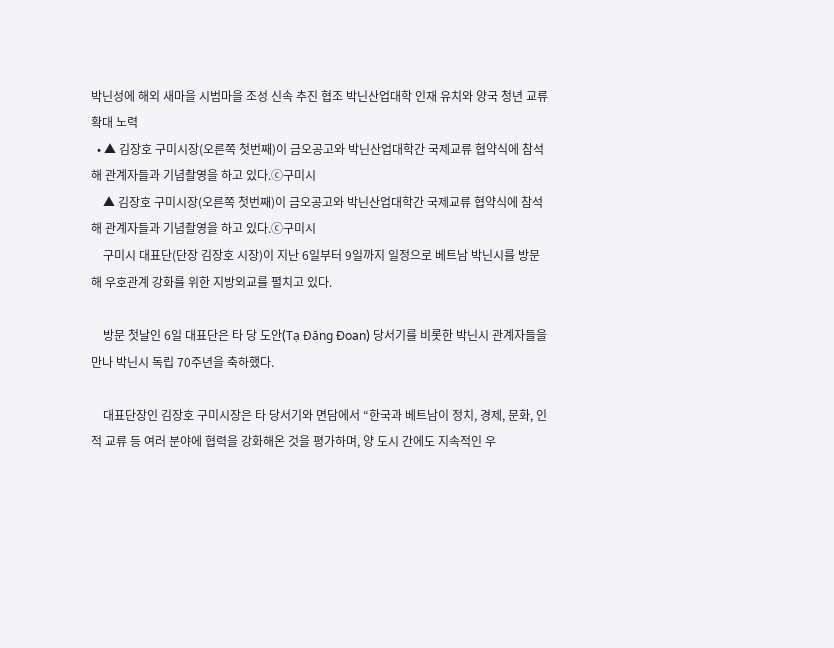박닌성에 해외 새마을 시범마을 조성 신속 추진 협조 박닌산업대학 인재 유치와 양국 청년 교류 확대 노력
  • ▲ 김장호 구미시장(오른쪽 첫번째)이 금오공고와 박닌산업대학간 국제교류 협약식에 참석해 관계자들과 기념촬영을 하고 있다.ⓒ구미시
    ▲ 김장호 구미시장(오른쪽 첫번째)이 금오공고와 박닌산업대학간 국제교류 협약식에 참석해 관계자들과 기념촬영을 하고 있다.ⓒ구미시
    구미시 대표단(단장 김장호 시장)이 지난 6일부터 9일까지 일정으로 베트남 박닌시를 방문해 우호관계 강화를 위한 지방외교를 펼치고 있다.

    방문 첫날인 6일 대표단은 타 당 도안(Tạ Đăng Đoan) 당서기를 비롯한 박닌시 관계자들을 만나 박닌시 독립 70주년을 축하했다.

    대표단장인 김장호 구미시장은 타 당서기와 면담에서 “한국과 베트남이 정치, 경제, 문화, 인적 교류 등 여러 분야에 협력을 강화해온 것을 평가하며, 양 도시 간에도 지속적인 우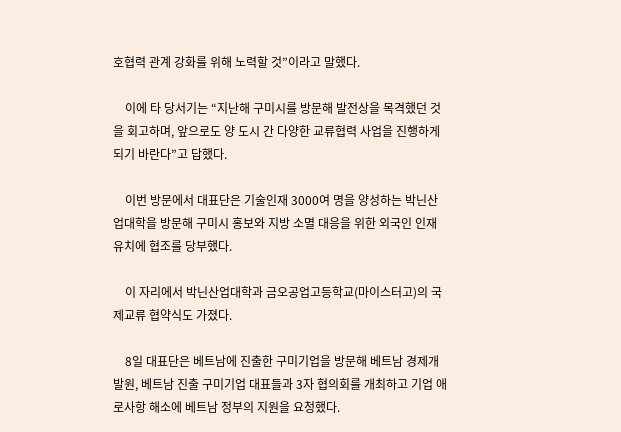호협력 관계 강화를 위해 노력할 것”이라고 말했다.

    이에 타 당서기는 “지난해 구미시를 방문해 발전상을 목격했던 것을 회고하며, 앞으로도 양 도시 간 다양한 교류협력 사업을 진행하게 되기 바란다”고 답했다.

    이번 방문에서 대표단은 기술인재 3000여 명을 양성하는 박닌산업대학을 방문해 구미시 홍보와 지방 소멸 대응을 위한 외국인 인재 유치에 협조를 당부했다.

    이 자리에서 박닌산업대학과 금오공업고등학교(마이스터고)의 국제교류 협약식도 가졌다.

    8일 대표단은 베트남에 진출한 구미기업을 방문해 베트남 경제개발원, 베트남 진출 구미기업 대표들과 3자 협의회를 개최하고 기업 애로사항 해소에 베트남 정부의 지원을 요청했다.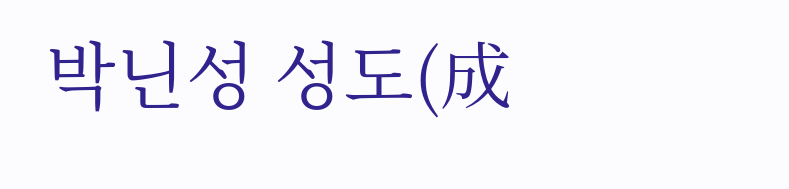박닌성 성도(成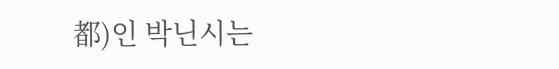都)인 박닌시는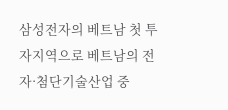삼성전자의 베트남 첫 투자지역으로 베트남의 전자·첨단기술산업 중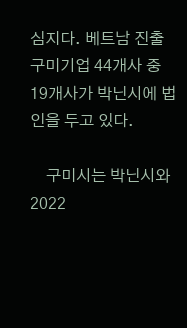심지다. 베트남 진출 구미기업 44개사 중 19개사가 박닌시에 법인을 두고 있다.

    구미시는 박닌시와 2022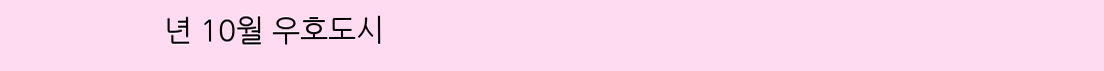년 10월 우호도시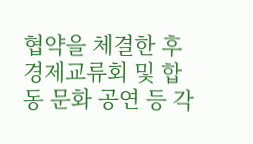협약을 체결한 후 경제교류회 및 합동 문화 공연 등 각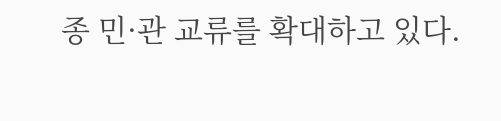종 민·관 교류를 확대하고 있다.